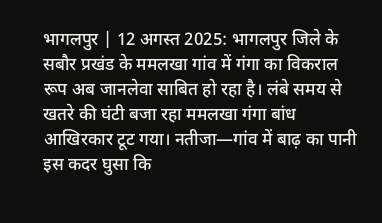भागलपुर | 12 अगस्त 2025: भागलपुर जिले के सबौर प्रखंड के ममलखा गांव में गंगा का विकराल रूप अब जानलेवा साबित हो रहा है। लंबे समय से खतरे की घंटी बजा रहा ममलखा गंगा बांध आखिरकार टूट गया। नतीजा—गांव में बाढ़ का पानी इस कदर घुसा कि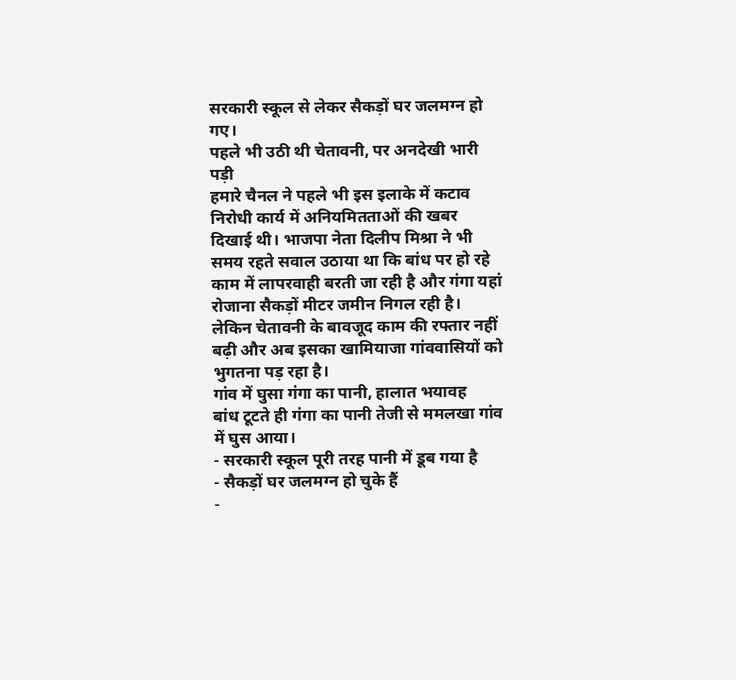सरकारी स्कूल से लेकर सैकड़ों घर जलमग्न हो गए।
पहले भी उठी थी चेतावनी, पर अनदेखी भारी पड़ी
हमारे चैनल ने पहले भी इस इलाके में कटाव निरोधी कार्य में अनियमितताओं की खबर दिखाई थी। भाजपा नेता दिलीप मिश्रा ने भी समय रहते सवाल उठाया था कि बांध पर हो रहे काम में लापरवाही बरती जा रही है और गंगा यहां रोजाना सैकड़ों मीटर जमीन निगल रही है।
लेकिन चेतावनी के बावजूद काम की रफ्तार नहीं बढ़ी और अब इसका खामियाजा गांववासियों को भुगतना पड़ रहा है।
गांव में घुसा गंगा का पानी, हालात भयावह
बांध टूटते ही गंगा का पानी तेजी से ममलखा गांव में घुस आया।
- सरकारी स्कूल पूरी तरह पानी में डूब गया है
- सैकड़ों घर जलमग्न हो चुके हैं
-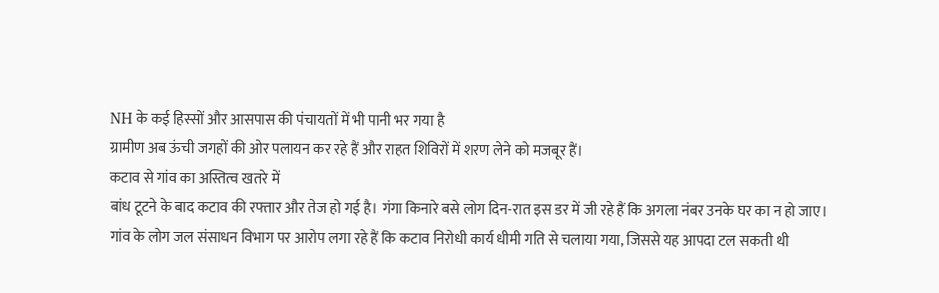NH के कई हिस्सों और आसपास की पंचायतों में भी पानी भर गया है
ग्रामीण अब ऊंची जगहों की ओर पलायन कर रहे हैं और राहत शिविरों में शरण लेने को मजबूर हैं।
कटाव से गांव का अस्तित्व खतरे में
बांध टूटने के बाद कटाव की रफ्तार और तेज हो गई है। गंगा किनारे बसे लोग दिन-रात इस डर में जी रहे हैं कि अगला नंबर उनके घर का न हो जाए।
गांव के लोग जल संसाधन विभाग पर आरोप लगा रहे हैं कि कटाव निरोधी कार्य धीमी गति से चलाया गया, जिससे यह आपदा टल सकती थी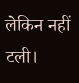लेकिन नहीं टली।